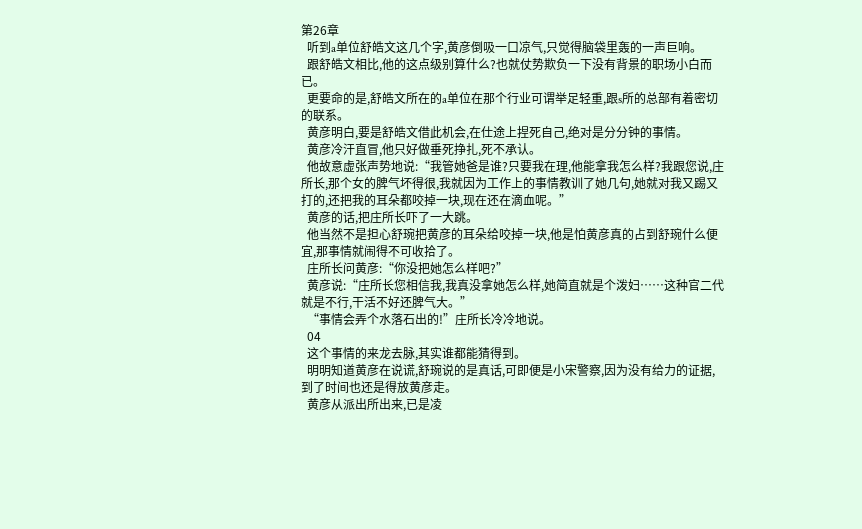第26章
  听到a单位舒皓文这几个字,黄彦倒吸一口凉气,只觉得脑袋里轰的一声巨响。
  跟舒皓文相比,他的这点级别算什么?也就仗势欺负一下没有背景的职场小白而已。
  更要命的是,舒皓文所在的a单位在那个行业可谓举足轻重,跟s所的总部有着密切的联系。
  黄彦明白,要是舒皓文借此机会,在仕途上捏死自己,绝对是分分钟的事情。
  黄彦冷汗直冒,他只好做垂死挣扎,死不承认。
  他故意虚张声势地说:“我管她爸是谁?只要我在理,他能拿我怎么样?我跟您说,庄所长,那个女的脾气坏得很,我就因为工作上的事情教训了她几句,她就对我又踢又打的,还把我的耳朵都咬掉一块,现在还在滴血呢。”
  黄彦的话,把庄所长吓了一大跳。
  他当然不是担心舒琬把黄彦的耳朵给咬掉一块,他是怕黄彦真的占到舒琬什么便宜,那事情就闹得不可收拾了。
  庄所长问黄彦:“你没把她怎么样吧?”
  黄彦说:“庄所长您相信我,我真没拿她怎么样,她简直就是个泼妇……这种官二代就是不行,干活不好还脾气大。”
  “事情会弄个水落石出的!”庄所长冷冷地说。
  04
  这个事情的来龙去脉,其实谁都能猜得到。
  明明知道黄彦在说谎,舒琬说的是真话,可即便是小宋警察,因为没有给力的证据,到了时间也还是得放黄彦走。
  黄彦从派出所出来,已是凌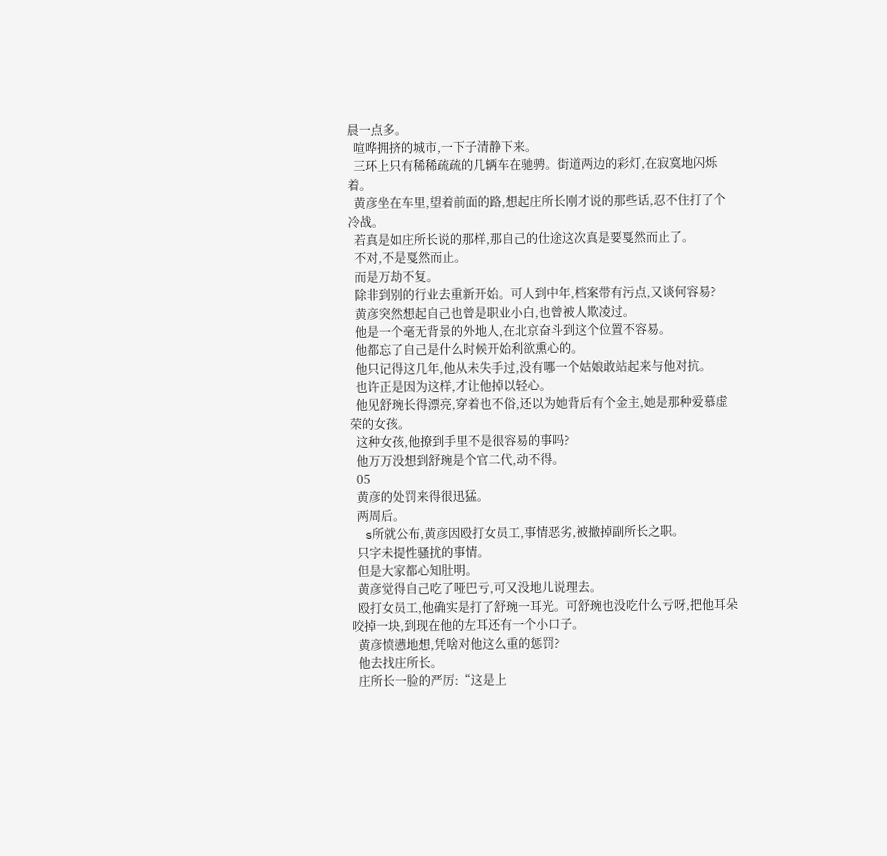晨一点多。
  喧哗拥挤的城市,一下子清静下来。
  三环上只有稀稀疏疏的几辆车在驰骋。街道两边的彩灯,在寂寞地闪烁着。
  黄彦坐在车里,望着前面的路,想起庄所长刚才说的那些话,忍不住打了个冷战。
  若真是如庄所长说的那样,那自己的仕途这次真是要戛然而止了。
  不对,不是戛然而止。
  而是万劫不复。
  除非到别的行业去重新开始。可人到中年,档案带有污点,又谈何容易?
  黄彦突然想起自己也曾是职业小白,也曾被人欺凌过。
  他是一个毫无背景的外地人,在北京奋斗到这个位置不容易。
  他都忘了自己是什么时候开始利欲熏心的。
  他只记得这几年,他从未失手过,没有哪一个姑娘敢站起来与他对抗。
  也许正是因为这样,才让他掉以轻心。
  他见舒琬长得漂亮,穿着也不俗,还以为她背后有个金主,她是那种爱慕虚荣的女孩。
  这种女孩,他撩到手里不是很容易的事吗?
  他万万没想到舒琬是个官二代,动不得。
  05
  黄彦的处罚来得很迅猛。
  两周后。
  s所就公布,黄彦因殴打女员工,事情恶劣,被撤掉副所长之职。
  只字未提性骚扰的事情。
  但是大家都心知肚明。
  黄彦觉得自己吃了哑巴亏,可又没地儿说理去。
  殴打女员工,他确实是打了舒琬一耳光。可舒琬也没吃什么亏呀,把他耳朵咬掉一块,到现在他的左耳还有一个小口子。
  黄彦愤懑地想,凭啥对他这么重的惩罚?
  他去找庄所长。
  庄所长一脸的严厉:“这是上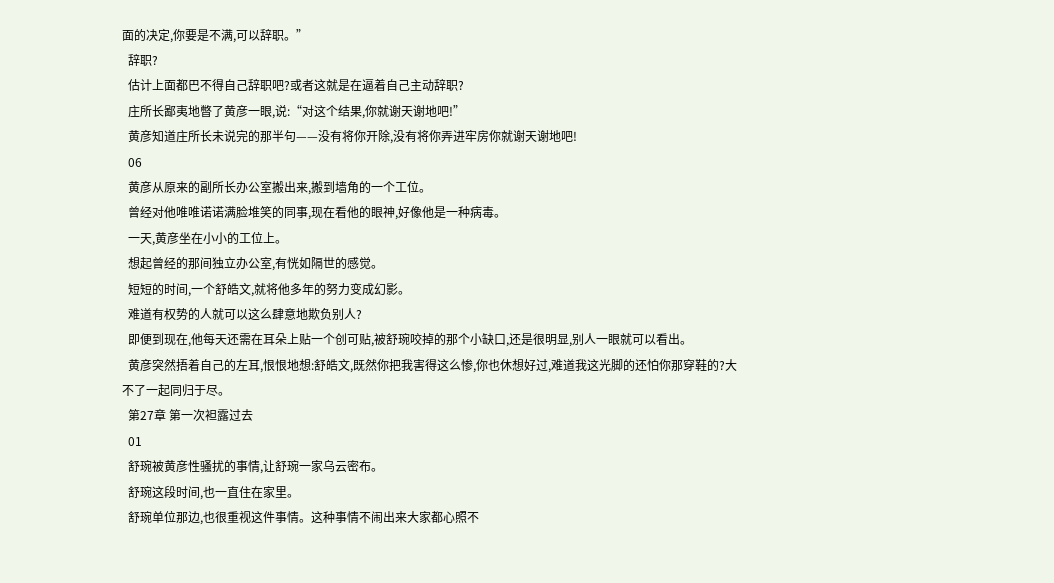面的决定,你要是不满,可以辞职。”
  辞职?
  估计上面都巴不得自己辞职吧?或者这就是在逼着自己主动辞职?
  庄所长鄙夷地暼了黄彦一眼,说:“对这个结果,你就谢天谢地吧!”
  黄彦知道庄所长未说完的那半句——没有将你开除,没有将你弄进牢房你就谢天谢地吧!
  06
  黄彦从原来的副所长办公室搬出来,搬到墙角的一个工位。
  曾经对他唯唯诺诺满脸堆笑的同事,现在看他的眼神,好像他是一种病毒。
  一天,黄彦坐在小小的工位上。
  想起曾经的那间独立办公室,有恍如隔世的感觉。
  短短的时间,一个舒皓文,就将他多年的努力变成幻影。
  难道有权势的人就可以这么肆意地欺负别人?
  即便到现在,他每天还需在耳朵上贴一个创可贴,被舒琬咬掉的那个小缺口,还是很明显,别人一眼就可以看出。
  黄彦突然捂着自己的左耳,恨恨地想:舒皓文,既然你把我害得这么惨,你也休想好过,难道我这光脚的还怕你那穿鞋的?大不了一起同归于尽。
  第27章 第一次袒露过去
  01
  舒琬被黄彦性骚扰的事情,让舒琬一家乌云密布。
  舒琬这段时间,也一直住在家里。
  舒琬单位那边,也很重视这件事情。这种事情不闹出来大家都心照不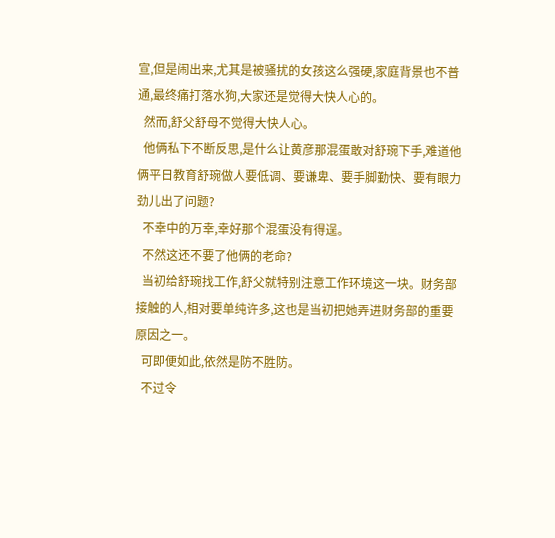宣,但是闹出来,尤其是被骚扰的女孩这么强硬,家庭背景也不普通,最终痛打落水狗,大家还是觉得大快人心的。
  然而,舒父舒母不觉得大快人心。
  他俩私下不断反思,是什么让黄彦那混蛋敢对舒琬下手,难道他俩平日教育舒琬做人要低调、要谦卑、要手脚勤快、要有眼力劲儿出了问题?
  不幸中的万幸,幸好那个混蛋没有得逞。
  不然这还不要了他俩的老命?
  当初给舒琬找工作,舒父就特别注意工作环境这一块。财务部接触的人,相对要单纯许多,这也是当初把她弄进财务部的重要原因之一。
  可即便如此,依然是防不胜防。
  不过令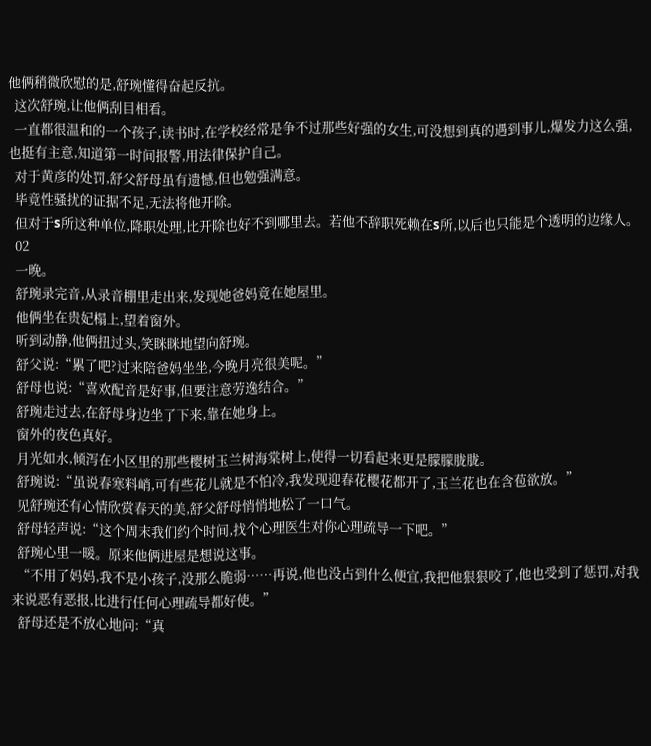他俩稍微欣慰的是,舒琬懂得奋起反抗。
  这次舒琬,让他俩刮目相看。
  一直都很温和的一个孩子,读书时,在学校经常是争不过那些好强的女生,可没想到真的遇到事儿,爆发力这么强,也挺有主意,知道第一时间报警,用法律保护自己。
  对于黄彦的处罚,舒父舒母虽有遗憾,但也勉强满意。
  毕竟性骚扰的证据不足,无法将他开除。
  但对于s所这种单位,降职处理,比开除也好不到哪里去。若他不辞职死赖在s所,以后也只能是个透明的边缘人。
  02
  一晚。
  舒琬录完音,从录音棚里走出来,发现她爸妈竟在她屋里。
  他俩坐在贵妃榻上,望着窗外。
  听到动静,他俩扭过头,笑眯眯地望向舒琬。
  舒父说:“累了吧?过来陪爸妈坐坐,今晚月亮很美呢。”
  舒母也说:“喜欢配音是好事,但要注意劳逸结合。”
  舒琬走过去,在舒母身边坐了下来,靠在她身上。
  窗外的夜色真好。
  月光如水,倾泻在小区里的那些樱树玉兰树海棠树上,使得一切看起来更是朦朦胧胧。
  舒琬说:“虽说春寒料峭,可有些花儿就是不怕冷,我发现迎春花樱花都开了,玉兰花也在含苞欲放。”
  见舒琬还有心情欣赏春天的美,舒父舒母悄悄地松了一口气。
  舒母轻声说:“这个周末我们约个时间,找个心理医生对你心理疏导一下吧。”
  舒琬心里一暖。原来他俩进屋是想说这事。
  “不用了妈妈,我不是小孩子,没那么脆弱……再说,他也没占到什么便宜,我把他狠狠咬了,他也受到了惩罚,对我来说恶有恶报,比进行任何心理疏导都好使。”
  舒母还是不放心地问:“真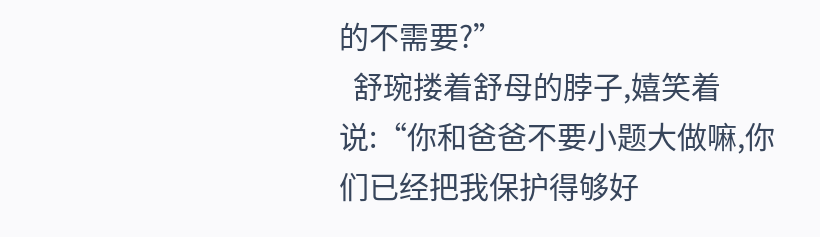的不需要?”
  舒琬搂着舒母的脖子,嬉笑着说:“你和爸爸不要小题大做嘛,你们已经把我保护得够好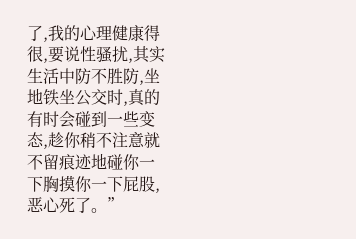了,我的心理健康得很,要说性骚扰,其实生活中防不胜防,坐地铁坐公交时,真的有时会碰到一些变态,趁你稍不注意就不留痕迹地碰你一下胸摸你一下屁股,恶心死了。”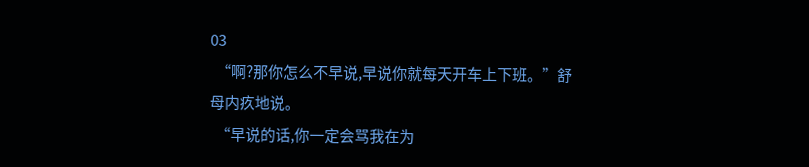03
  “啊?那你怎么不早说,早说你就每天开车上下班。”舒母内疚地说。
  “早说的话,你一定会骂我在为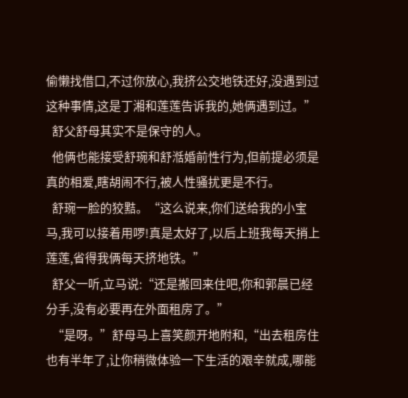偷懒找借口,不过你放心,我挤公交地铁还好,没遇到过这种事情,这是丁湘和莲莲告诉我的,她俩遇到过。”
  舒父舒母其实不是保守的人。
  他俩也能接受舒琬和舒湉婚前性行为,但前提必须是真的相爱,瞎胡闹不行,被人性骚扰更是不行。
  舒琬一脸的狡黠。“这么说来,你们送给我的小宝马,我可以接着用啰!真是太好了,以后上班我每天捎上莲莲,省得我俩每天挤地铁。”
  舒父一听,立马说:“还是搬回来住吧,你和郭晨已经分手,没有必要再在外面租房了。”
  “是呀。”舒母马上喜笑颜开地附和,“出去租房住也有半年了,让你稍微体验一下生活的艰辛就成,哪能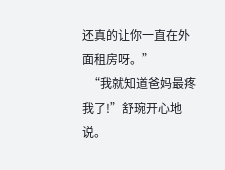还真的让你一直在外面租房呀。”
  “我就知道爸妈最疼我了!”舒琬开心地说。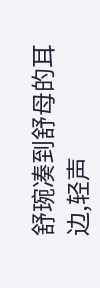舒琬凑到舒母的耳边,轻声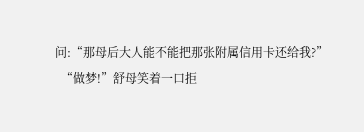问:“那母后大人能不能把那张附属信用卡还给我?”
  “做梦!”舒母笑着一口拒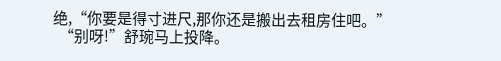绝,“你要是得寸进尺,那你还是搬出去租房住吧。”
  “别呀!”舒琬马上投降。